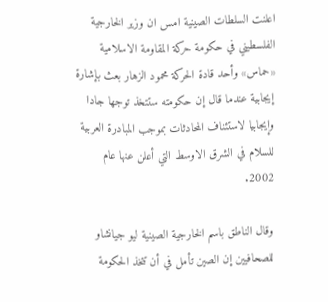اعلنت السلطات الصينية امس ان وزير الخارجية الفلسطيني في حكومة حركة المقاومة الاسلامية «حماس» وأحد قادة الحركة محمود الزهار بعث بإشارة إيجابية عندما قال إن حكومته ستتخذ توجها جادا وإيجابيا لاستئناف المحادثات بموجب المبادرة العربية للسلام في الشرق الاوسط التي أعلن عنها عام 2002.

وقال الناطق باسم الخارجية الصينية ليو جيانشاو للصحافيين إن الصين تأمل في أن تتخذ الحكومة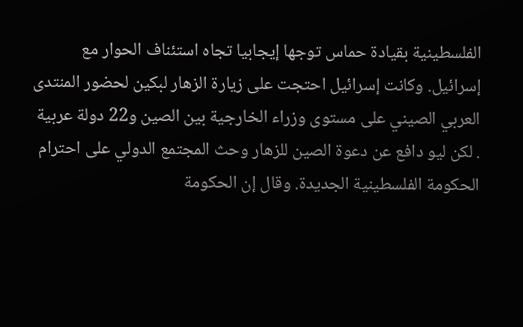الفلسطينية بقيادة حماس توجها إيجابيا تجاه استئناف الحوار مع إسرائيل. وكانت إسرائيل احتجت على زيارة الزهار لبكين لحضور المنتدى العربي الصيني على مستوى وزراء الخارجية بين الصين و22 دولة عربية . لكن ليو دافع عن دعوة الصين للزهار وحث المجتمع الدولي على احترام الحكومة الفلسطينية الجديدة. وقال إن الحكومة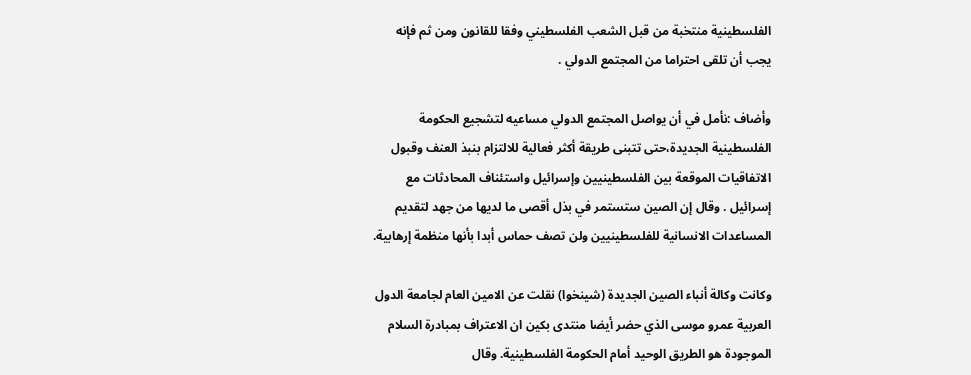الفلسطينية منتخبة من قبل الشعب الفلسطيني وفقا للقانون ومن ثم فإنه يجب أن تلقى احتراما من المجتمع الدولي .

وأضاف :نأمل في أن يواصل المجتمع الدولي مساعيه لتشجيع الحكومة الفلسطينية الجديدة،حتى تتبنى طريقة أكثر فعالية للالتزام بنبذ العنف وقبول الاتفاقيات الموقعة بين الفلسطينيين وإسرائيل واستئناف المحادثات مع إسرائيل . وقال إن الصين ستستمر في بذل أقصى ما لديها من جهد لتقديم المساعدات الانسانية للفلسطينيين ولن تصف حماس أبدا بأنها منظمة إرهابية.

وكانت وكالة أنباء الصين الجديدة (شينخوا) نقلت عن الامين العام لجامعة الدول العربية عمرو موسى الذي حضر أيضا منتدى بكين ان الاعتراف بمبادرة السلام الموجودة هو الطريق الوحيد أمام الحكومة الفلسطينية. وقال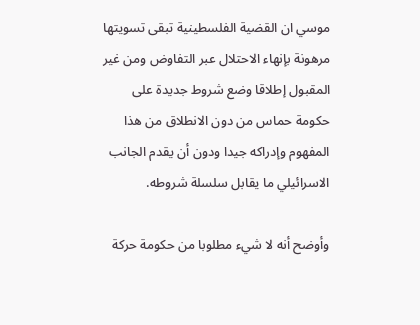موسي ان القضية الفلسطينية تبقى تسويتها مرهونة بإنهاء الاحتلال عبر التفاوض ومن غير المقبول إطلاقا وضع شروط جديدة على حكومة حماس من دون الانطلاق من هذا المفهوم وإدراكه جيدا ودون أن يقدم الجانب الاسرائيلي ما يقابل سلسلة شروطه.

وأوضح أنه لا شيء مطلوبا من حكومة حركة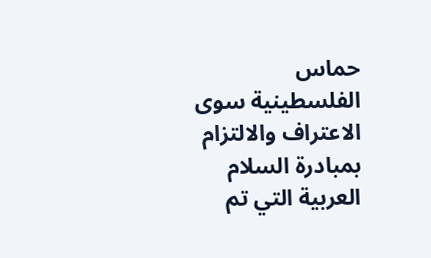حماس الفلسطينية سوى الاعتراف والالتزام بمبادرة السلام العربية التي تم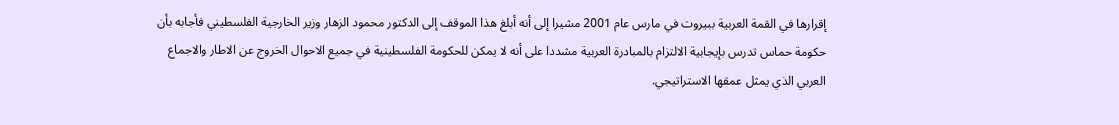إقرارها في القمة العربية ببيروت في مارس عام 2001 مشيرا إلى أنه أبلغ هذا الموقف إلى الدكتور محمود الزهار وزير الخارجية الفلسطيني فأجابه بأن حكومة حماس تدرس بإيجابية الالتزام بالمبادرة العربية مشددا على أنه لا يمكن للحكومة الفلسطينية في جميع الاحوال الخروج عن الاطار والاجماع العربي الذي يمثل عمقها الاستراتيجي.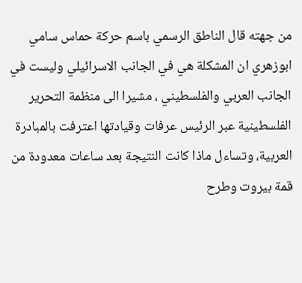من جهته قال الناطق الرسمي باسم حركة حماس سامي ابوزهري ان المشكلة هي في الجانب الاسرائيلي وليست في الجانب العربي والفلسطيني ، مشيرا الى منظمة التحرير الفلسطينية عبر الرئيس عرفات وقيادتها اعترفت بالمبادرة العربية، وتساءل ماذا كانت النتيجة بعد ساعات معدودة من قمة بيروت وطرح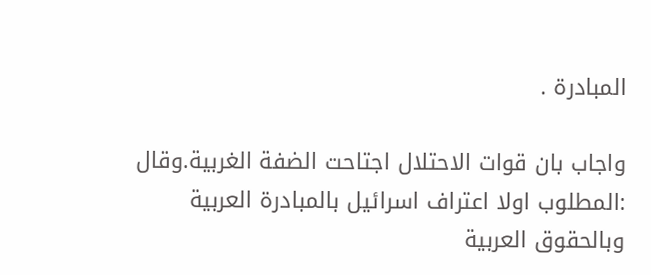المبادرة .

واجاب بان قوات الاحتلال اجتاحت الضفة الغربية.وقال :المطلوب اولا اعتراف اسرائيل بالمبادرة العربية وبالحقوق العربية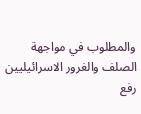والمطلوب في مواجهة الصلف والغرور الاسرائيليين رفع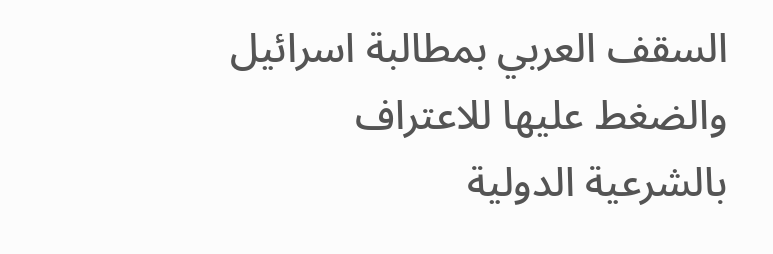السقف العربي بمطالبة اسرائيل والضغط عليها للاعتراف بالشرعية الدولية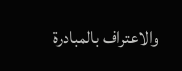والاعتراف بالمبادرة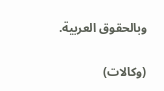وبالحقوق العربية.

(وكالات)